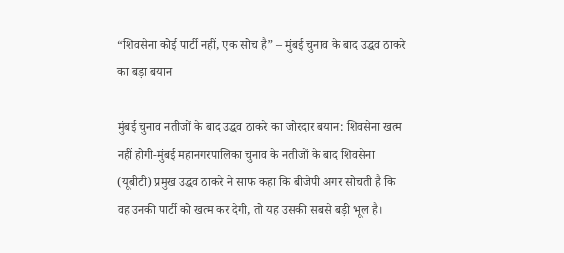“शिवसेना कोई पार्टी नहीं, एक सोच है” – मुंबई चुनाव के बाद उद्धव ठाकरे का बड़ा बयान

मुंबई चुनाव नतीजों के बाद उद्धव ठाकरे का जोरदार बयान: शिवसेना खत्म नहीं होगी-मुंबई महानगरपालिका चुनाव के नतीजों के बाद शिवसेना (यूबीटी) प्रमुख उद्धव ठाकरे ने साफ कहा कि बीजेपी अगर सोचती है कि वह उनकी पार्टी को खत्म कर देगी, तो यह उसकी सबसे बड़ी भूल है।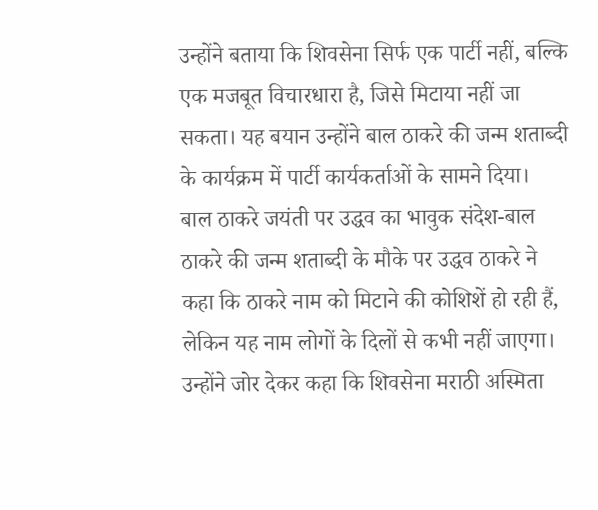उन्होंने बताया कि शिवसेना सिर्फ एक पार्टी नहीं, बल्कि एक मजबूत विचारधारा है, जिसे मिटाया नहीं जा सकता। यह बयान उन्होंने बाल ठाकरे की जन्म शताब्दी के कार्यक्रम में पार्टी कार्यकर्ताओं के सामने दिया।
बाल ठाकरे जयंती पर उद्धव का भावुक संदेश-बाल ठाकरे की जन्म शताब्दी के मौके पर उद्धव ठाकरे ने कहा कि ठाकरे नाम को मिटाने की कोशिशें हो रही हैं, लेकिन यह नाम लोगों के दिलों से कभी नहीं जाएगा। उन्होंने जोर देकर कहा कि शिवसेना मराठी अस्मिता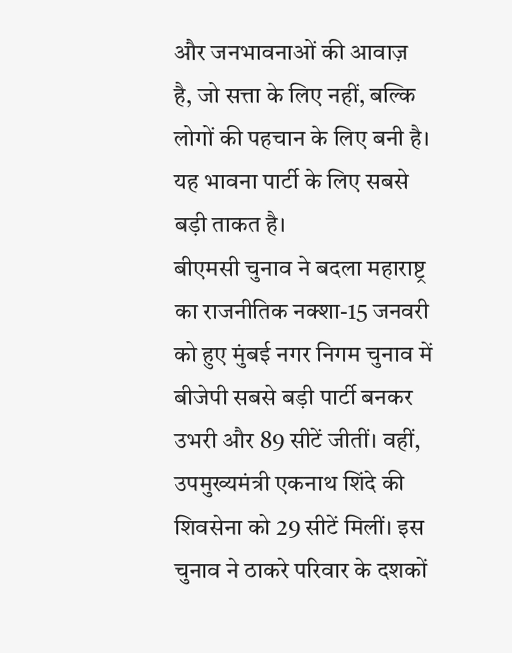और जनभावनाओं की आवाज़ है, जो सत्ता के लिए नहीं, बल्कि लोगों की पहचान के लिए बनी है। यह भावना पार्टी के लिए सबसे बड़ी ताकत है।
बीएमसी चुनाव ने बदला महाराष्ट्र का राजनीतिक नक्शा-15 जनवरी को हुए मुंबई नगर निगम चुनाव में बीजेपी सबसे बड़ी पार्टी बनकर उभरी और 89 सीटें जीतीं। वहीं, उपमुख्यमंत्री एकनाथ शिंदे की शिवसेना को 29 सीटें मिलीं। इस चुनाव ने ठाकरे परिवार के दशकों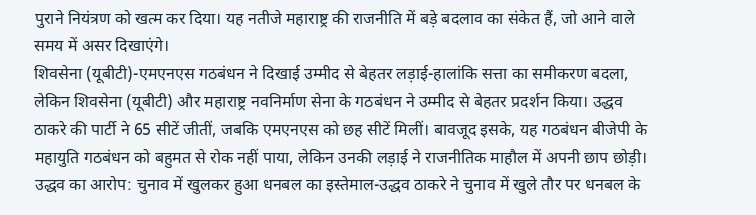पुराने नियंत्रण को खत्म कर दिया। यह नतीजे महाराष्ट्र की राजनीति में बड़े बदलाव का संकेत हैं, जो आने वाले समय में असर दिखाएंगे।
शिवसेना (यूबीटी)-एमएनएस गठबंधन ने दिखाई उम्मीद से बेहतर लड़ाई-हालांकि सत्ता का समीकरण बदला, लेकिन शिवसेना (यूबीटी) और महाराष्ट्र नवनिर्माण सेना के गठबंधन ने उम्मीद से बेहतर प्रदर्शन किया। उद्धव ठाकरे की पार्टी ने 65 सीटें जीतीं, जबकि एमएनएस को छह सीटें मिलीं। बावजूद इसके, यह गठबंधन बीजेपी के महायुति गठबंधन को बहुमत से रोक नहीं पाया, लेकिन उनकी लड़ाई ने राजनीतिक माहौल में अपनी छाप छोड़ी।
उद्धव का आरोप: चुनाव में खुलकर हुआ धनबल का इस्तेमाल-उद्धव ठाकरे ने चुनाव में खुले तौर पर धनबल के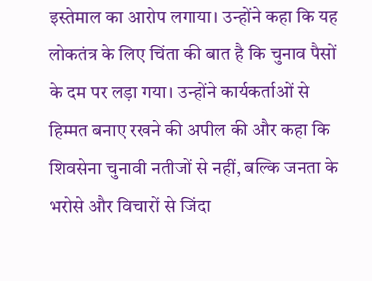इस्तेमाल का आरोप लगाया। उन्होंने कहा कि यह लोकतंत्र के लिए चिंता की बात है कि चुनाव पैसों के दम पर लड़ा गया। उन्होंने कार्यकर्ताओं से हिम्मत बनाए रखने की अपील की और कहा कि शिवसेना चुनावी नतीजों से नहीं, बल्कि जनता के भरोसे और विचारों से जिंदा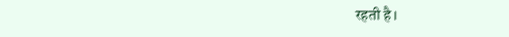रहती है।